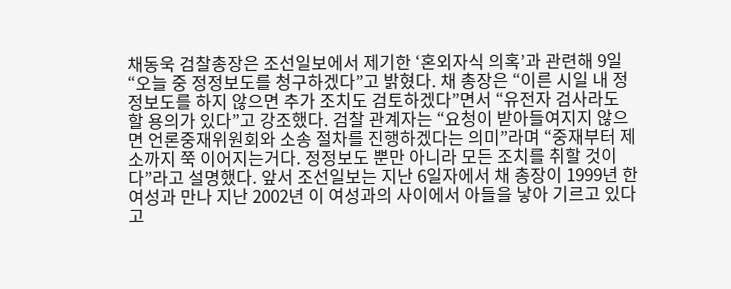채동욱 검찰총장은 조선일보에서 제기한 ‘혼외자식 의혹’과 관련해 9일 “오늘 중 정정보도를 청구하겠다”고 밝혔다. 채 총장은 “이른 시일 내 정정보도를 하지 않으면 추가 조치도 검토하겠다”면서 “유전자 검사라도 할 용의가 있다”고 강조했다. 검찰 관계자는 “요청이 받아들여지지 않으면 언론중재위원회와 소송 절차를 진행하겠다는 의미”라며 “중재부터 제소까지 쭉 이어지는거다. 정정보도 뿐만 아니라 모든 조치를 취할 것이다”라고 설명했다. 앞서 조선일보는 지난 6일자에서 채 총장이 1999년 한 여성과 만나 지난 2002년 이 여성과의 사이에서 아들을 낳아 기르고 있다고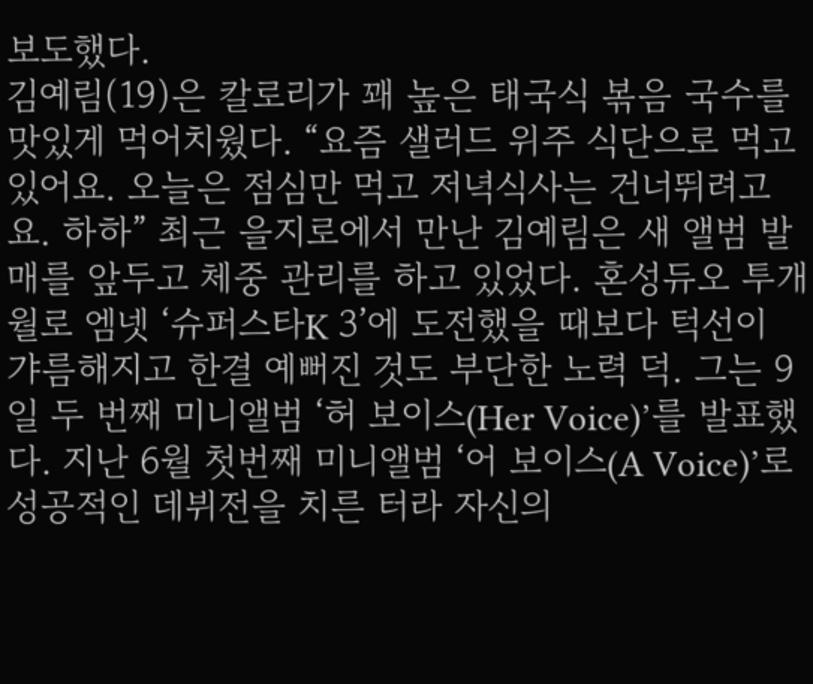보도했다.
김예림(19)은 칼로리가 꽤 높은 태국식 볶음 국수를 맛있게 먹어치웠다. “요즘 샐러드 위주 식단으로 먹고 있어요. 오늘은 점심만 먹고 저녁식사는 건너뛰려고요. 하하” 최근 을지로에서 만난 김예림은 새 앨범 발매를 앞두고 체중 관리를 하고 있었다. 혼성듀오 투개월로 엠넷 ‘슈퍼스타K 3’에 도전했을 때보다 턱선이 갸름해지고 한결 예뻐진 것도 부단한 노력 덕. 그는 9일 두 번째 미니앨범 ‘허 보이스(Her Voice)’를 발표했다. 지난 6월 첫번째 미니앨범 ‘어 보이스(A Voice)’로 성공적인 데뷔전을 치른 터라 자신의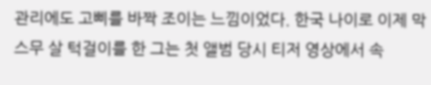관리에도 고삐를 바짝 조이는 느낌이었다. 한국 나이로 이제 막 스무 살 턱걸이를 한 그는 첫 앨범 당시 티저 영상에서 속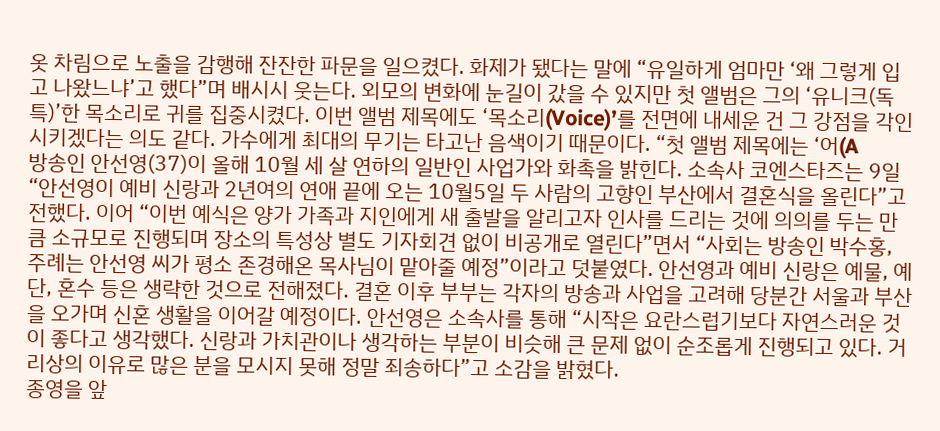옷 차림으로 노출을 감행해 잔잔한 파문을 일으켰다. 화제가 됐다는 말에 “유일하게 엄마만 ‘왜 그렇게 입고 나왔느냐’고 했다”며 배시시 웃는다. 외모의 변화에 눈길이 갔을 수 있지만 첫 앨범은 그의 ‘유니크(독특)’한 목소리로 귀를 집중시켰다. 이번 앨범 제목에도 ‘목소리(Voice)’를 전면에 내세운 건 그 강점을 각인시키겠다는 의도 같다. 가수에게 최대의 무기는 타고난 음색이기 때문이다. “첫 앨범 제목에는 ‘어(A
방송인 안선영(37)이 올해 10월 세 살 연하의 일반인 사업가와 화촉을 밝힌다. 소속사 코엔스타즈는 9일 “안선영이 예비 신랑과 2년여의 연애 끝에 오는 10월5일 두 사람의 고향인 부산에서 결혼식을 올린다”고 전했다. 이어 “이번 예식은 양가 가족과 지인에게 새 출발을 알리고자 인사를 드리는 것에 의의를 두는 만큼 소규모로 진행되며 장소의 특성상 별도 기자회견 없이 비공개로 열린다”면서 “사회는 방송인 박수홍, 주례는 안선영 씨가 평소 존경해온 목사님이 맡아줄 예정”이라고 덧붙였다. 안선영과 예비 신랑은 예물, 예단, 혼수 등은 생략한 것으로 전해졌다. 결혼 이후 부부는 각자의 방송과 사업을 고려해 당분간 서울과 부산을 오가며 신혼 생활을 이어갈 예정이다. 안선영은 소속사를 통해 “시작은 요란스럽기보다 자연스러운 것이 좋다고 생각했다. 신랑과 가치관이나 생각하는 부분이 비슷해 큰 문제 없이 순조롭게 진행되고 있다. 거리상의 이유로 많은 분을 모시지 못해 정말 죄송하다”고 소감을 밝혔다.
종영을 앞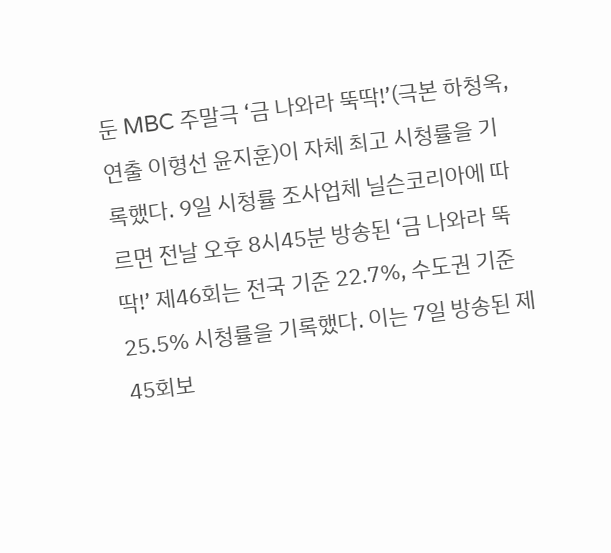둔 MBC 주말극 ‘금 나와라 뚝딱!’(극본 하청옥, 연출 이형선 윤지훈)이 자체 최고 시청률을 기록했다. 9일 시청률 조사업체 닐슨코리아에 따르면 전날 오후 8시45분 방송된 ‘금 나와라 뚝딱!’ 제46회는 전국 기준 22.7%, 수도권 기준 25.5% 시청률을 기록했다. 이는 7일 방송된 제45회보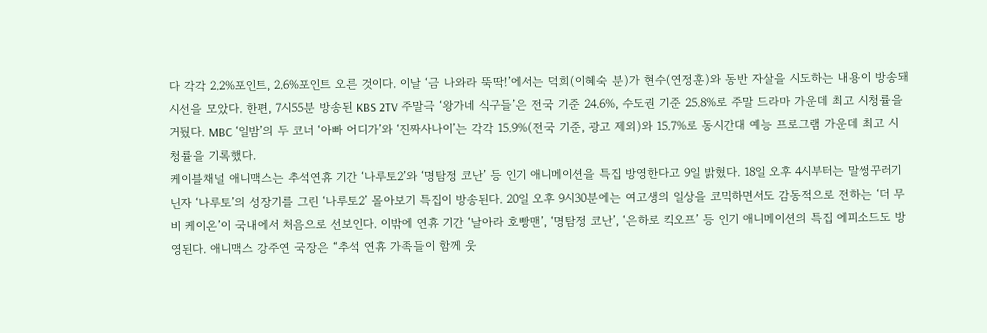다 각각 2.2%포인트, 2.6%포인트 오른 것이다. 이날 ‘금 나와라 뚝딱!’에서는 덕희(이혜숙 분)가 현수(연정훈)와 동반 자살을 시도하는 내용이 방송돼 시선을 모았다. 한편, 7시55분 방송된 KBS 2TV 주말극 ‘왕가네 식구들’은 전국 기준 24.6%, 수도권 기준 25.8%로 주말 드라마 가운데 최고 시청률을 거뒀다. MBC ‘일밤’의 두 코너 ‘아빠 어디가’와 ‘진짜사나이’는 각각 15.9%(전국 기준, 광고 제외)와 15.7%로 동시간대 예능 프로그램 가운데 최고 시청률을 기록했다.
케이블채널 애니맥스는 추석연휴 기간 ‘나루토2’와 ‘명탐정 코난’ 등 인기 애니메이션을 특집 방영한다고 9일 밝혔다. 18일 오후 4시부터는 말썽꾸러기 닌자 ‘나루토’의 성장기를 그린 ‘나루토2’ 몰아보기 특집이 방송된다. 20일 오후 9시30분에는 여고생의 일상을 코믹하면서도 감동적으로 전하는 ‘더 무비 케이온’이 국내에서 처음으로 선보인다. 이밖에 연휴 기간 ‘날아라 호빵맨’, ‘명탐정 코난’, ‘은하로 킥오프’ 등 인기 애니메이션의 특집 에피소드도 방영된다. 애니맥스 강주연 국장은 “추석 연휴 가족들이 함께 웃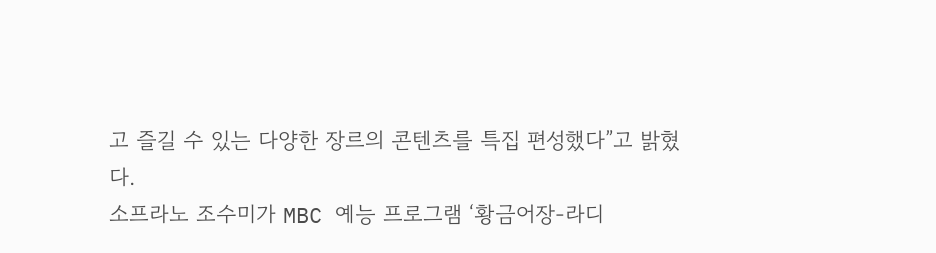고 즐길 수 있는 다양한 장르의 콘텐츠를 특집 편성했다”고 밝혔다.
소프라노 조수미가 MBC 예능 프로그램 ‘황금어장-라디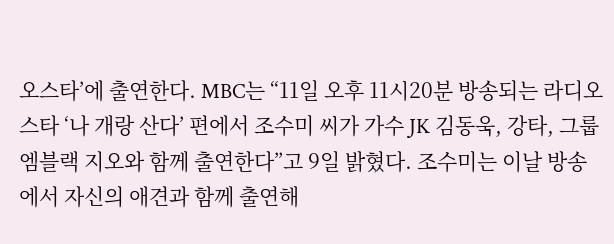오스타’에 출연한다. MBC는 “11일 오후 11시20분 방송되는 라디오스타 ‘나 개랑 산다’ 편에서 조수미 씨가 가수 JK 김동욱, 강타, 그룹 엠블랙 지오와 함께 출연한다”고 9일 밝혔다. 조수미는 이날 방송에서 자신의 애견과 함께 출연해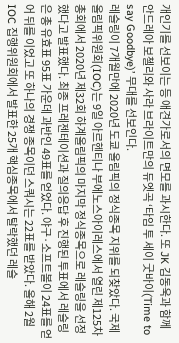개인기를 선보이는 등 애견가로서의 면모를 과시한다. 또 JK 김동욱과 함께 안드레아 보첼리와 사라 브라이트만의 듀엣곡 ‘타임 투 세이 굿바이(Time to say Goodbye)’ 무대를 선보인다.
레슬링이 7개월만에 2020년 도쿄 올림픽의 정식종목 지위를 되찾았다. 국제올림픽위원회(IOC)는 9일 아르헨티나 부에노스아이레스에서 열린 제125차 총회에서 2020년 제32회 하계올림픽의 마지막 정식종목으로 레슬링을 선정했다고 발표했다. 최종 프레젠테이션과 질의응답 후 진행된 투표에서 레슬링은 총 유효표 95표 가운데 과반인 49표를 얻었다. 야구·소프트볼이 24표를 얻어 뒤를 이었고 또 하나의 경쟁 종목이던 스쿼시는 22표를 받았다. 올해 2월 IOC 집행위원회에서 발표한 25개 핵심종목에서 탈락했던 레슬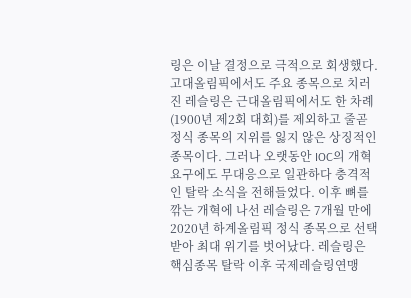링은 이날 결정으로 극적으로 회생했다. 고대올림픽에서도 주요 종목으로 치러진 레슬링은 근대올림픽에서도 한 차례(1900년 제2회 대회)를 제외하고 줄곧 정식 종목의 지위를 잃지 않은 상징적인 종목이다. 그러나 오랫동안 IOC의 개혁 요구에도 무대응으로 일관하다 충격적인 탈락 소식을 전해들었다. 이후 뼈를 깎는 개혁에 나선 레슬링은 7개월 만에 2020년 하계올림픽 정식 종목으로 선택받아 최대 위기를 벗어났다. 레슬링은 핵심종목 탈락 이후 국제레슬링연맹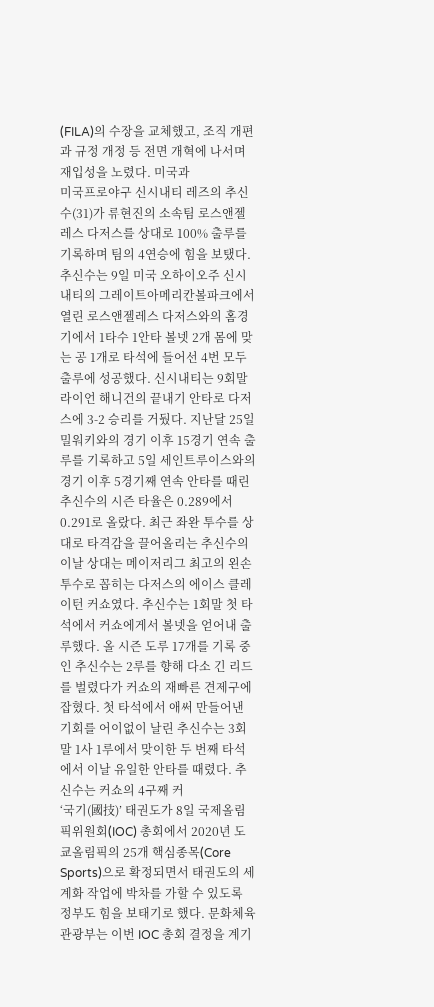(FILA)의 수장을 교체했고, 조직 개편과 규정 개정 등 전면 개혁에 나서며 재입성을 노렸다. 미국과
미국프로야구 신시내티 레즈의 추신수(31)가 류현진의 소속팀 로스앤젤레스 다저스를 상대로 100% 출루를 기록하며 팀의 4연승에 힘을 보탰다. 추신수는 9일 미국 오하이오주 신시내티의 그레이트아메리칸볼파크에서 열린 로스앤젤레스 다저스와의 홈경기에서 1타수 1안타 볼넷 2개 몸에 맞는 공 1개로 타석에 들어선 4번 모두 출루에 성공했다. 신시내티는 9회말 라이언 해니건의 끝내기 안타로 다저스에 3-2 승리를 거뒀다. 지난달 25일 밀워키와의 경기 이후 15경기 연속 출루를 기록하고 5일 세인트루이스와의 경기 이후 5경기째 연속 안타를 때린 추신수의 시즌 타율은 0.289에서 0.291로 올랐다. 최근 좌완 투수를 상대로 타격감을 끌어올리는 추신수의 이날 상대는 메이저리그 최고의 왼손투수로 꼽히는 다저스의 에이스 클레이턴 커쇼였다. 추신수는 1회말 첫 타석에서 커쇼에게서 볼넷을 얻어내 출루했다. 올 시즌 도루 17개를 기록 중인 추신수는 2루를 향해 다소 긴 리드를 벌렸다가 커쇼의 재빠른 견제구에 잡혔다. 첫 타석에서 애써 만들어낸 기회를 어이없이 날린 추신수는 3회말 1사 1루에서 맞이한 두 번째 타석에서 이날 유일한 안타를 때렸다. 추신수는 커쇼의 4구째 커
‘국기(國技)’ 태권도가 8일 국제올림픽위원회(IOC) 총회에서 2020년 도쿄올림픽의 25개 핵심종목(Core Sports)으로 확정되면서 태권도의 세계화 작업에 박차를 가할 수 있도록 정부도 힘을 보태기로 했다. 문화체육관광부는 이번 IOC 총회 결정을 계기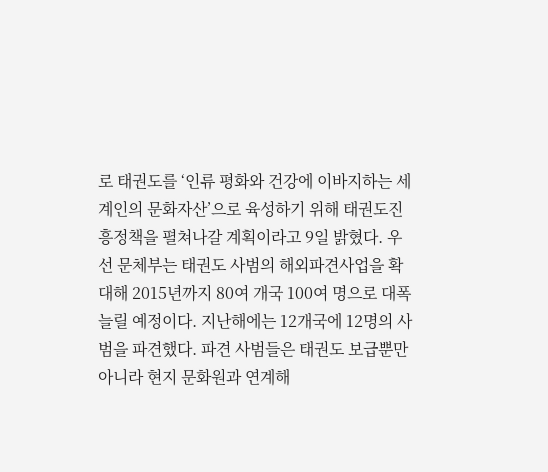로 태권도를 ‘인류 평화와 건강에 이바지하는 세계인의 문화자산’으로 육성하기 위해 태권도진흥정책을 펼쳐나갈 계획이라고 9일 밝혔다. 우선 문체부는 태권도 사범의 해외파견사업을 확대해 2015년까지 80여 개국 100여 명으로 대폭 늘릴 예정이다. 지난해에는 12개국에 12명의 사범을 파견했다. 파견 사범들은 태권도 보급뿐만 아니라 현지 문화원과 연계해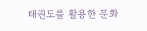태권도를 활용한 문화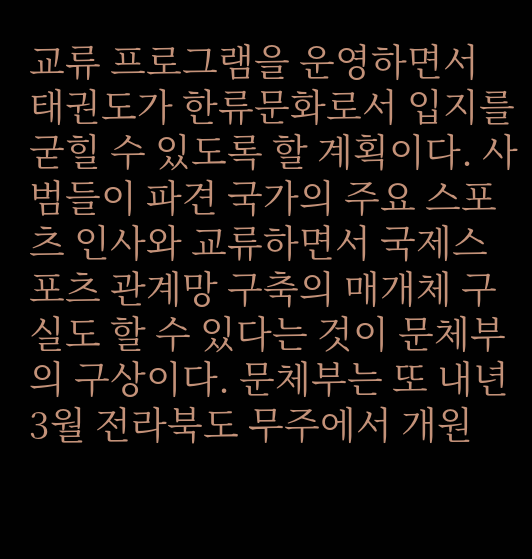교류 프로그램을 운영하면서 태권도가 한류문화로서 입지를 굳힐 수 있도록 할 계획이다. 사범들이 파견 국가의 주요 스포츠 인사와 교류하면서 국제스포츠 관계망 구축의 매개체 구실도 할 수 있다는 것이 문체부의 구상이다. 문체부는 또 내년 3월 전라북도 무주에서 개원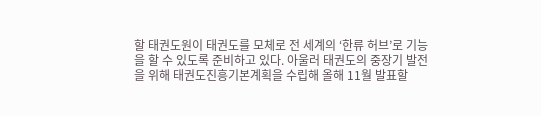할 태권도원이 태권도를 모체로 전 세계의 ‘한류 허브’로 기능을 할 수 있도록 준비하고 있다. 아울러 태권도의 중장기 발전을 위해 태권도진흥기본계획을 수립해 올해 11월 발표할